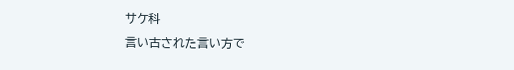サケ科
言い古された言い方で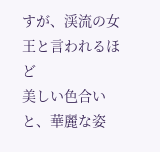すが、渓流の女王と言われるほど
美しい色合いと、華麗な姿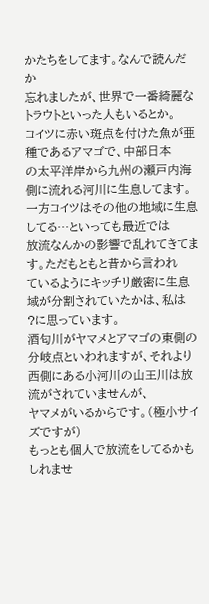かたちをしてます。なんで読んだか
忘れましたが、世界で一番綺麗なトラウトといった人もいるとか。
コイツに赤い斑点を付けた魚が亜種であるアマゴで、中部日本
の太平洋岸から九州の瀬戸内海側に流れる河川に生息してます。
一方コイツはその他の地域に生息してる…といっても最近では
放流なんかの影響で乱れてきてます。ただもともと昔から言われ
ているようにキッチリ厳密に生息域が分割されていたかは、私は
?に思っています。
酒匂川がヤマメとアマゴの東側の分岐点といわれますが、それより
西側にある小河川の山王川は放流がされていませんが、
ヤマメがいるからです。(極小サイズですが)
もっとも個人で放流をしてるかもしれませ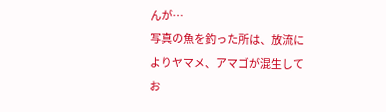んが…
写真の魚を釣った所は、放流によりヤマメ、アマゴが混生してお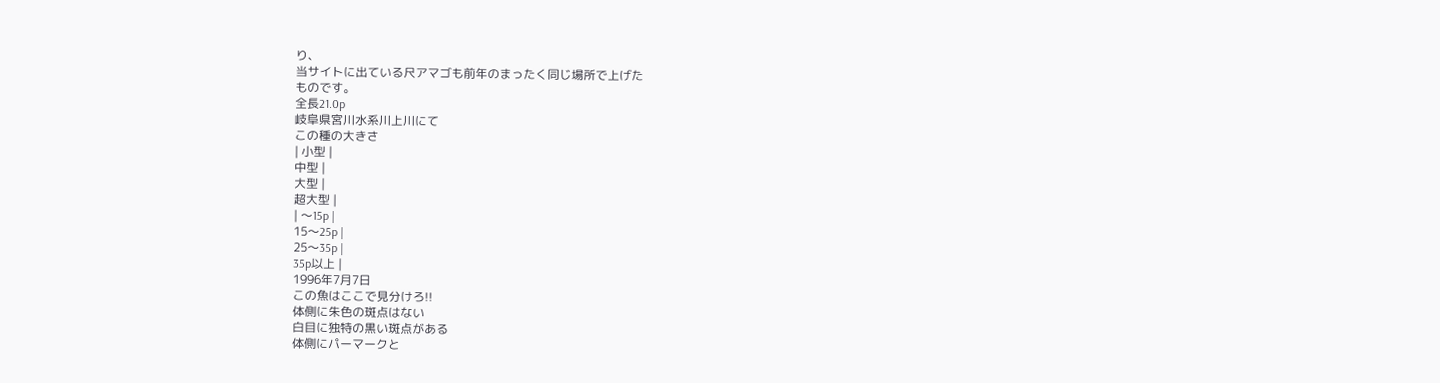り、
当サイトに出ている尺アマゴも前年のまったく同じ場所で上げた
ものです。
全長21.0p
岐阜県宮川水系川上川にて
この種の大きさ
| 小型 |
中型 |
大型 |
超大型 |
| 〜15p |
15〜25p |
25〜35p |
35p以上 |
1996年7月7日
この魚はここで見分けろ!!
体側に朱色の斑点はない
白目に独特の黒い斑点がある
体側にパーマークと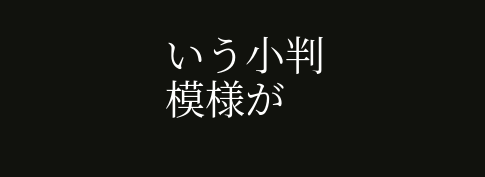いう小判模様が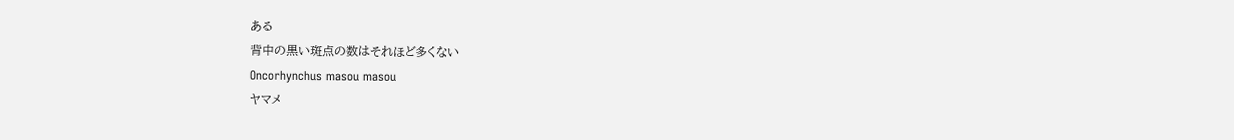ある
背中の黒い斑点の数はそれほど多くない
Oncorhynchus masou masou
ヤマメ